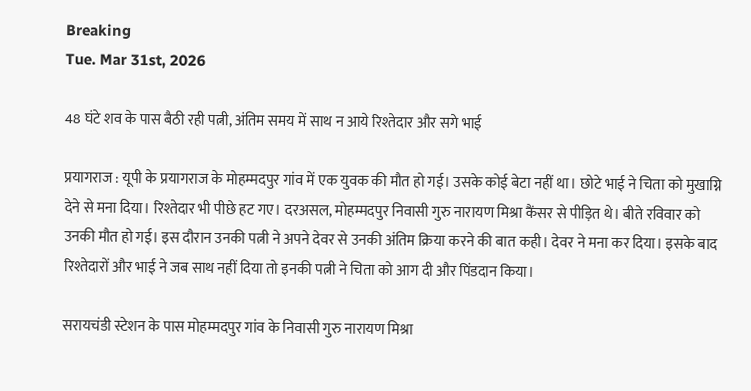Breaking
Tue. Mar 31st, 2026

48 घंटे शव के पास बैठी रही पत्नी, अंतिम समय में साथ न आये रिश्तेदार और सगे भाई

प्रयागराज : यूपी के प्रयागराज के मोहम्मदपुर गांव में एक युवक की मौत हो गई। उसके कोई बेटा नहीं था। छोटे भाई ने चिता को मुखाग्नि देने से मना दिया। रिश्तेदार भी पीछे हट गए। दरअसल, मोहम्मदपुर निवासी गुरु नारायण मिश्रा कैंसर से पीड़ित थे। बीते रविवार को उनकी मौत हो गई। इस दौरान उनकी पत्नी ने अपने देवर से उनकी अंतिम क्रिया करने की बात कही। देवर ने मना कर दिया। इसके बाद रिश्तेदारों और भाई ने जब साथ नहीं दिया तो इनकी पत्नी ने चिता को आग दी और पिंडदान किया।

सरायचंडी स्टेशन के पास मोहम्मदपुर गांव के निवासी गुरु नारायण मिश्रा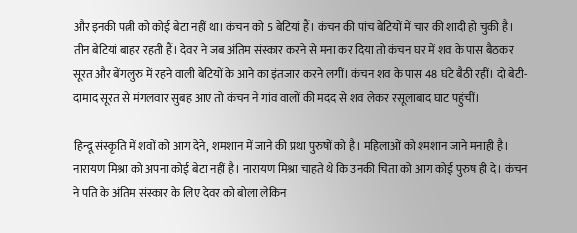और इनकी पत्नी को कोई बेटा नहीं था। कंचन को 5 बेटियां हैं। कंचन की पांच बेटियों में चार की शादी हो चुकी है। तीन बेटियां बाहर रहती हैं। देवर ने जब अंतिम संस्कार करने से मना कर दिया तो कंचन घर में शव के पास बैठकर सूरत और बेंगलुरु में रहने वाली बेटियों के आने का इंतजार करने लगीं। कंचन शव के पास 48 घंटे बैठी रहीं। दो बेटी-दामाद सूरत से मंगलवार सुबह आए तो कंचन ने गांव वालों की मदद से शव लेकर रसूलाबाद घाट पहुंचीं।

हिन्दू संस्कृति में शवों को आग देने, शमशान में जाने की प्रथा पुरुषों को है। महिलाओं को श्‍मशान जाने मनाही है। नारायण मिश्रा को अपना कोई बेटा नहीं है। नारायण मिश्रा चाहते थे कि उनकी चिता को आग कोई पुरुष ही दे। कंचन ने पति के अंतिम संस्कार के लिए देवर को बोला लेकिन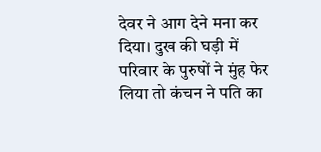देवर ने आग देने मना कर दिया। दुख की घड़ी में परिवार के पुरुषों ने मुंह फेर लिया तो कंचन ने पति का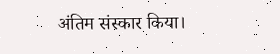अंतिम संस्कार किया।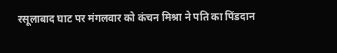रसूलाबाद घाट पर मंगलवार को कंचन मिश्रा ने पति का पिंडदान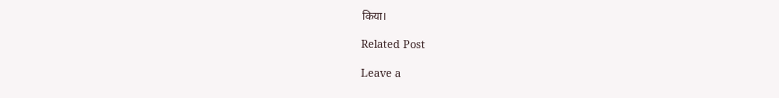किया।

Related Post

Leave a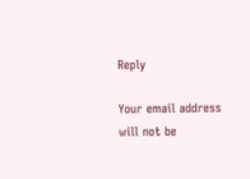Reply

Your email address will not be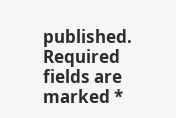published. Required fields are marked *